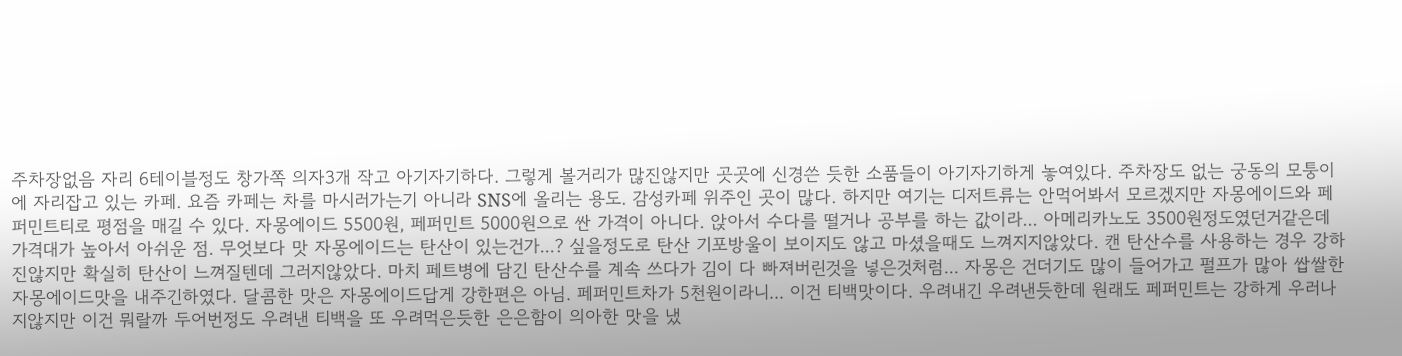주차장없음 자리 6테이블정도 창가쪽 의자3개 작고 아기자기하다. 그렇게 볼거리가 많진않지만 곳곳에 신경쓴 듯한 소품들이 아기자기하게 놓여있다. 주차장도 없는 궁동의 모퉁이에 자리잡고 있는 카페. 요즘 카페는 차를 마시러가는기 아니라 SNS에 올리는 용도. 감성카페 위주인 곳이 많다. 하지만 여기는 디저트류는 안먹어봐서 모르겠지만 자몽에이드와 페퍼민트티로 평점을 매길 수 있다. 자몽에이드 5500원, 페퍼민트 5000원으로 싼 가격이 아니다. 앉아서 수다를 떨거나 공부를 하는 값이라... 아메리카노도 3500원정도였던거같은데 가격대가 높아서 아쉬운 점. 무엇보다 맛 자몽에이드는 탄산이 있는건가...? 싶을정도로 탄산 기포방울이 보이지도 않고 마셨을때도 느껴지지않았다. 캔 탄산수를 사용하는 경우 강하진않지만 확실히 탄산이 느껴질텐데 그러지않았다. 마치 페트병에 담긴 탄산수를 계속 쓰다가 김이 다 빠져버린것을 넣은것처럼... 자몽은 건더기도 많이 들어가고 펄프가 많아 쌉쌀한 자몽에이드맛을 내주긴하였다. 달콤한 맛은 자몽에이드답게 강한편은 아님. 페퍼민트차가 5천원이라니... 이건 티백맛이다. 우려내긴 우려낸듯한데 원래도 페퍼민트는 강하게 우러나지않지만 이건 뭐랄까 두어번정도 우려낸 티백을 또 우려먹은듯한 은은함이 의아한 맛을 냈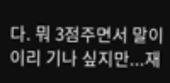다. 뭐 3점주면서 말이 이리 기나 싶지만...재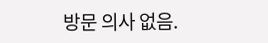방문 의사 없음.